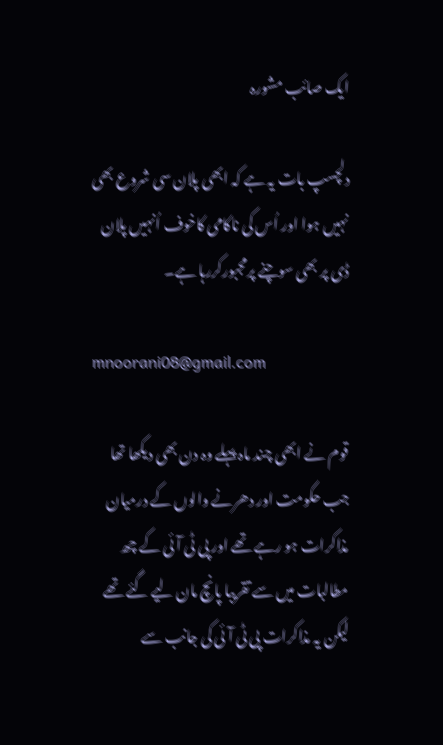ایک صائب مشورہ

دلچسپ بات یہ ہے کہ ابھی پلان سی شروع بھی نہیں ہوا اور اُس کی ناکامی کاخوف اُنہیں پلان ڈی پر بھی سوچنے پرمجبورکررہا ہے۔

mnoorani08@gmail.com

قوم نے ابھی چند ماہ پہلے وہ دن بھی دیکھا تھا جب حکومت اور دھرنے والوں کے درمیان مذاکرات ہو رہے تھے اور پی ٹی آئی کے چھ مطالبات میں سے تقریبا پانچ مان لیے گئے تھے لیکن یہ مذاکرات پی ٹی آئی کی جانب سے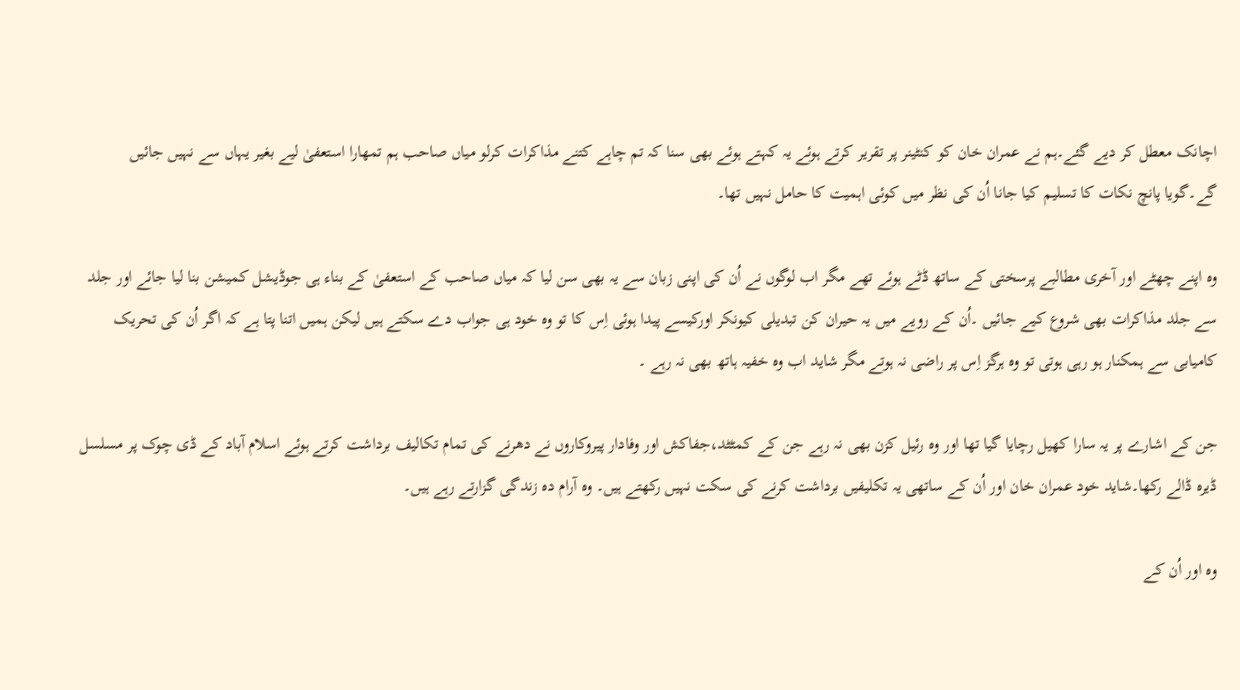اچانک معطل کر دیے گئے۔ہم نے عمران خان کو کنٹینر پر تقریر کرتے ہوئے یہ کہتے ہوئے بھی سنا کہ تم چاہے کتنے مذاکرات کرلو میاں صاحب ہم تمھارا استعفیٰ لیے بغیر یہاں سے نہیں جائیں گے۔گویا پانچ نکات کا تسلیم کیا جانا اُن کی نظر میں کوئی اہمیت کا حامل نہیں تھا۔

وہ اپنے چھٹے اور آخری مطالبے پرسختی کے ساتھ ڈٹے ہوئے تھے مگر اب لوگوں نے اُن کی اپنی زبان سے یہ بھی سن لیا کہ میاں صاحب کے استعفیٰ کے بناء ہی جوڈیشل کمیشن بنا لیا جائے اور جلد سے جلد مذاکرات بھی شروع کیے جائیں ۔اُن کے رویے میں یہ حیران کن تبدیلی کیونکر اورکیسے پیدا ہوئی اِس کا تو وہ خود ہی جواب دے سکتے ہیں لیکن ہمیں اتنا پتا ہے کہ اگر اُن کی تحریک کامیابی سے ہمکنار ہو رہی ہوتی تو وہ ہرگز اِس پر راضی نہ ہوتے مگر شاید اب وہ خفیہ ہاتھ بھی نہ رہے ۔

جن کے اشارے پر یہ سارا کھیل رچایا گیا تھا اور وہ رئیل کزن بھی نہ رہے جن کے کمٹٹد،جفاکش اور وفادار پیروکاروں نے دھرنے کی تمام تکالیف برداشت کرتے ہوئے اسلام آباد کے ڈی چوک پر مسلسل ڈیرہ ڈالے رکھا۔شاید خود عمران خان اور اُن کے ساتھی یہ تکلیفیں برداشت کرنے کی سکت نہیں رکھتے ہیں۔ وہ آرام دہ زندگی گزارتے رہے ہیں۔

وہ اور اُن کے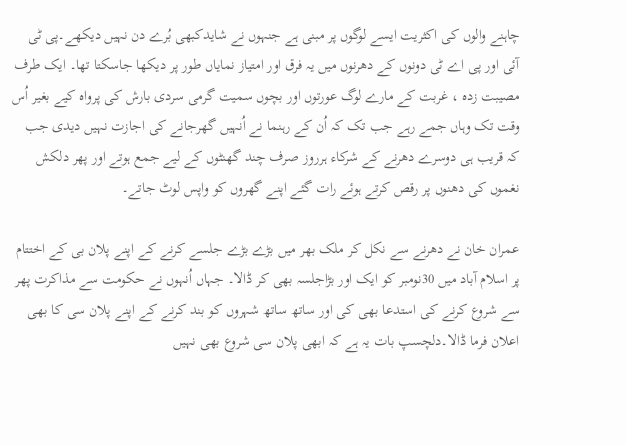چاہنے والوں کی اکثریت ایسے لوگوں پر مبنی ہے جنہوں نے شایدکبھی بُرے دن نہیں دیکھے۔پی ٹی آئی اور پی اے ٹی دونوں کے دھرنوں میں یہ فرق اور امتیاز نمایاں طور پر دیکھا جاسکتا تھا۔ ایک طرف مصیبت زدہ ، غربت کے مارے لوگ عورتوں اور بچوں سمیت گرمی سردی بارش کی پرواہ کیے بغیر اُس وقت تک وہاں جمے رہے جب تک کہ اُن کے رہنما نے اُنہیں گھرجانے کی اجازت نہیں دیدی جب کہ قریب ہی دوسرے دھرنے کے شرکاء ہرروز صرف چند گھنٹوں کے لیے جمع ہوتے اور پھر دلکش نغموں کی دھنوں پر رقص کرتے ہوئے رات گئے اپنے گھروں کو واپس لوٹ جاتے۔

عمران خان نے دھرنے سے نکل کر ملک بھر میں بڑے بڑے جلسے کرنے کے اپنے پلان بی کے اختتام پر اسلام آباد میں 30نومبر کو ایک اور بڑاجلسہ بھی کر ڈالا۔ جہاں اُنہوں نے حکومت سے مذاکرت پھر سے شروع کرنے کی استدعا بھی کی اور ساتھ ساتھ شہروں کو بند کرنے کے اپنے پلان سی کا بھی اعلان فرما ڈالا۔دلچسپ بات یہ ہے کہ ابھی پلان سی شروع بھی نہیں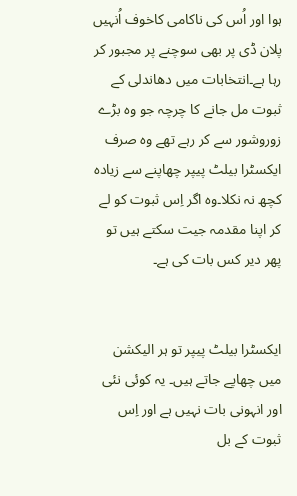ہوا اور اُس کی ناکامی کاخوف اُنہیں پلان ڈی پر بھی سوچنے پر مجبور کر رہا ہے۔انتخابات میں دھاندلی کے ثبوت مل جانے کا چرچہ جو وہ بڑے زوروشور سے کر رہے تھے وہ صرف ایکسٹرا بیلٹ پیپر چھاپنے سے زیادہ کچھ نہ نکلا۔وہ اگر اِس ثبوت کو لے کر اپنا مقدمہ جیت سکتے ہیں تو پھر دیر کس بات کی ہے۔


ایکسٹرا بیلٹ پیپر تو ہر الیکشن میں چھاپے جاتے ہیں۔ یہ کوئی نئی اور انہونی بات نہیں ہے اور اِس ثبوت کے بل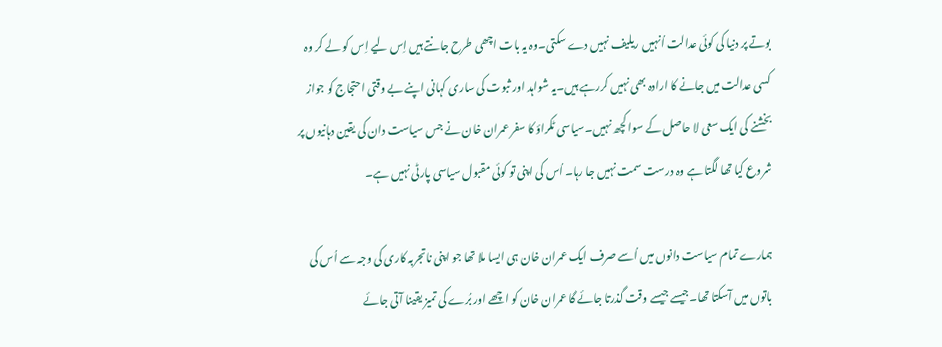بوتے پر دنیا کی کوئی عدالت اُنہیں ریلیف نہیں دے سکتی۔وہ یہ بات اچھی طرح جانتے ہیں اِس لیے اِس کو لے کر وہ کسی عدالت میں جانے کا ارادہ بھی نہیں کررہے ہیں۔یہ شواہد اور ثبوت کی ساری کہانی اپنے بے وقتی احتجاج کو جواز بخشنے کی ایک سعی لا حاصل کے سوا کچھ نہیں۔سیاسی ٹکراؤ کا سفر عمران خان نے جس سیاست دان کی یقین دہانیوں پر شروع کیا تھا لگتا ہے وہ درست سمت نہیں جا رہا۔ اُس کی اپنی تو کوئی مقبول سیاسی پارٹی نہیں ہے۔

ہمارے تمام سیاست دانوں میں اُسے صرف ایک عمران خان ہی ایسا ملا تھا جو اپنی ناتجربہ کاری کی وجہ سے اُس کی باتوں میں آسکتا تھا۔جیسے جیسے وقت گذرتا جائے گا عمران خان کو اچھے اور بُرے کی تمیز یقینا آتی جائے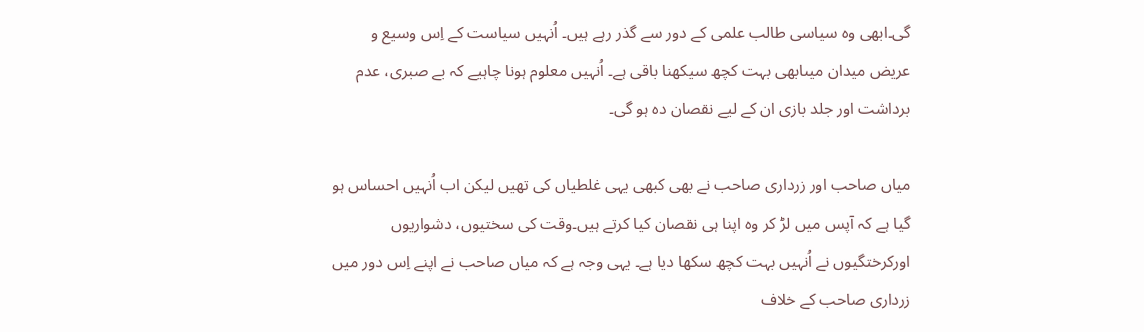گی۔ابھی وہ سیاسی طالب علمی کے دور سے گذر رہے ہیں۔ اُنہیں سیاست کے اِس وسیع و عریض میدان میںابھی بہت کچھ سیکھنا باقی ہے۔ اُنہیں معلوم ہونا چاہیے کہ بے صبری، عدم برداشت اور جلد بازی ان کے لیے نقصان دہ ہو گی۔

میاں صاحب اور زرداری صاحب نے بھی کبھی یہی غلطیاں کی تھیں لیکن اب اُنہیں احساس ہو گیا ہے کہ آپس میں لڑ کر وہ اپنا ہی نقصان کیا کرتے ہیں۔وقت کی سختیوں، دشواریوں اورکرختگیوں نے اُنہیں بہت کچھ سکھا دیا ہے۔ یہی وجہ ہے کہ میاں صاحب نے اپنے اِس دور میں زرداری صاحب کے خلاف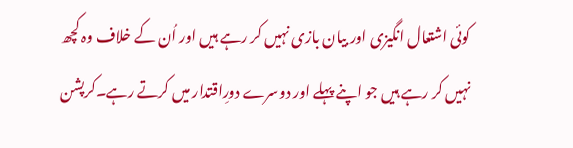کوئی اشتعال انگیزی اور بیان بازی نہیں کر رہے ہیں اور اُن کے خلاف وہ کچھ نہیں کر رہے ہیں جو اپنے پہلے اور دوسرے دورِاقتدار میں کرتے رہے۔کرپشن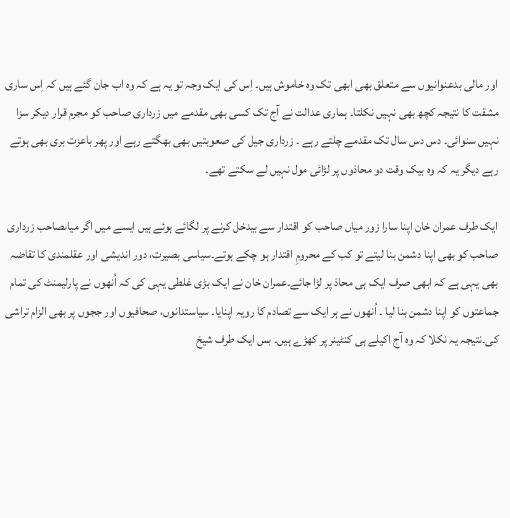اور مالی بدعنوانیوں سے متعلق بھی ابھی تک وہ خاموش ہیں۔ اِس کی ایک وجہ تو یہ ہے کہ وہ اب جان گئے ہیں کہ اِس ساری مشقت کا نتیجہ کچھ بھی نہیں نکلتا۔ ہماری عدالت نے آج تک کسی بھی مقدمے میں زرداری صاحب کو مجرم قرار دیکر سزا نہیں سنوائی۔ دس دس سال تک مقدمے چلتے رہے ۔ زرداری جیل کی صعوبتیں بھی بھگتے رہے اور پھر باعزت بری بھی ہوتے رہے دیگر یہ کہ وہ بیک وقت دو محاذوں پر لڑائی مول نہیں لے سکتے تھے۔

ایک طرف عمران خان اپنا سارا زور میاں صاحب کو اقتدار سے بیدخل کرنے پر لگائے ہوئے ہیں ایسے میں اگر میاںصاحب زرداری صاحب کو بھی اپنا دشمن بنا لیتے تو کب کے محرومِ اقتدار ہو چکے ہوتے۔سیاسی بصیرت، دور اندیشی اور عقلمندی کا تقاضہ بھی یہی ہے کہ ابھی صرف ایک ہی محاذ پر لڑا جائے۔عمران خان نے ایک بڑی غلطی یہی کی کہ اُنھوں نے پارلیمنٹ کی تمام جماعتوں کو اپنا دشمن بنا لیا ۔ اُنھوں نے ہر ایک سے تصادم کا رویہ اپنایا۔ سیاستدانوں، صحافیوں اور ججوں پر بھی الزام تراشی کی۔نتیجہ یہ نکلا کہ وہ آج اکیلے ہی کنٹینر پر کھڑے ہیں۔ بس ایک طرف شیخ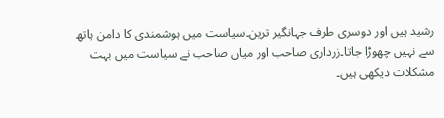رشید ہیں اور دوسری طرف جہانگیر ترین۔سیاست میں ہوشمندی کا دامن ہاتھ سے نہیں چھوڑا جاتا۔زرداری صاحب اور میاں صاحب نے سیاست میں بہت مشکلات دیکھی ہیں۔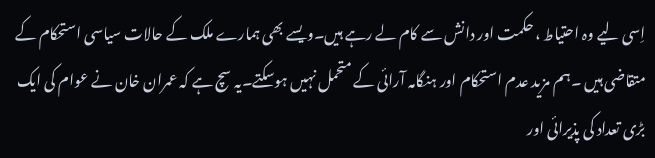اِسی لیے وہ احتیاط ، حکمت اور دانش سے کام لے رہے ہیں۔ویسے بھی ہمارے ملک کے حالات سیاسی استحکام کے متقاضی ہیں ۔ہم مزید عدم استحکام اور ہنگامہ آرائی کے متحمل نہیں ہوسکتے۔یہ سچ ہے کہ عمران خان نے عوام کی ایک بڑی تعداد کی پذیرائی اور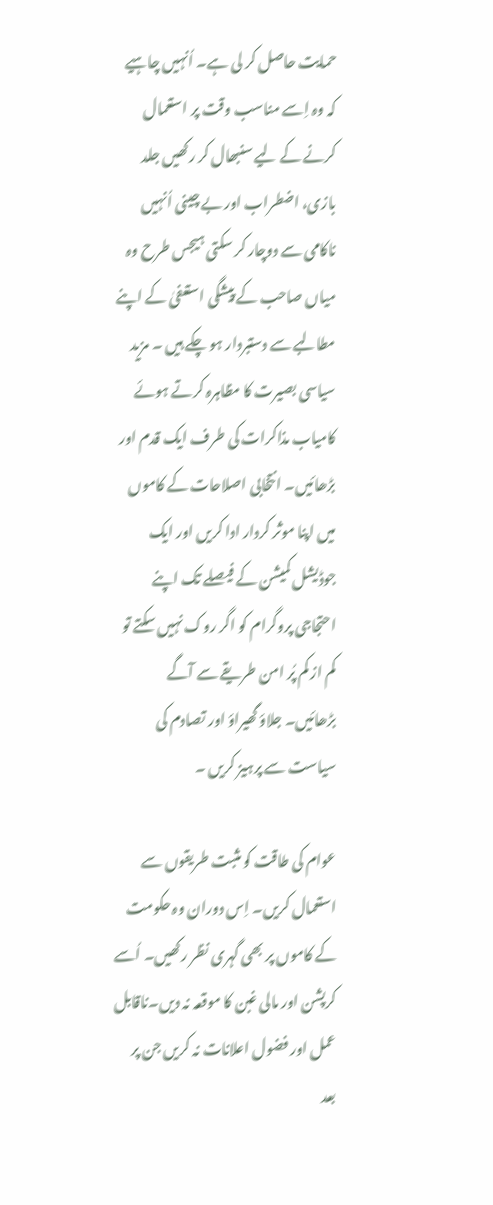حمایت حاصل کر لی ہے۔ اُنہیں چاہیے کہ وہ اِسے مناسب وقت پر استعمال کرنے کے لیے سنبھال کر رکھیں جلد بازی، اضطراب اور بے چینی اُنہیں ناکامی سے دوچار کر سکتی ہیجس طرح وہ میاں صاحب کے پیشگی استعفیٰ کے اپنے مطالبے سے دستبردار ہو چکے ہیں ۔ مزید سیاسی بصیرت کا مظاہرہ کرتے ہوئے کامیاب مذاکرات کی طرف ایک قدم اور بڑھائیں۔ انتخابی اصلاحات کے کاموں میں اپنا موثر کردار ادا کریں اور ایک جوڈیشل کمیشن کے فیصلے تک اپنے احتجاجی پروگرام کو اگر روک نہیں سکتے تو کم از کم پُر امن طریقے سے آگے بڑھائیں۔ جلاؤ گھیراؤ اور تصادم کی سیاست سے پرہیز کریں ۔

عوام کی طاقت کو مثبت طریقوں سے استعمال کریں۔ اِس دوران وہ حکومت کے کاموں پر بھی گہری نظر رکھیں۔ اُسے کرپشن اور مالی غبن کا موقعہ نہ دیں۔ناقابل عمل اور فضول اعلانات نہ کریں جن پر بعد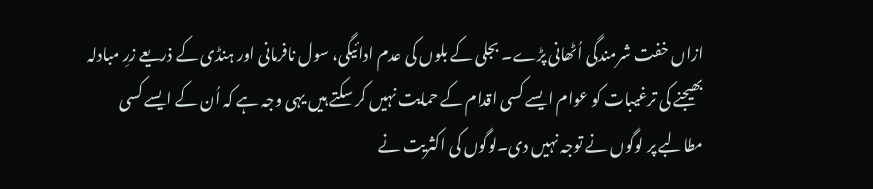ازاں خفت شرمندگی اُٹھانی پڑے۔ بجلی کے بلوں کی عدم ادائیگی، سول نافرمانی اور ہنڈی کے ذریعے زرِ مبادلہ بھیجنے کی ترغیبات کو عوام ایسے کسی اقدام کے حمایت نہیں کر سکتے ہیں یہی وجہ ہے کہ اُن کے ایسے کسی مطالبے پر لوگوں نے توجہ نہیں دی۔لوگوں کی اکثریت نے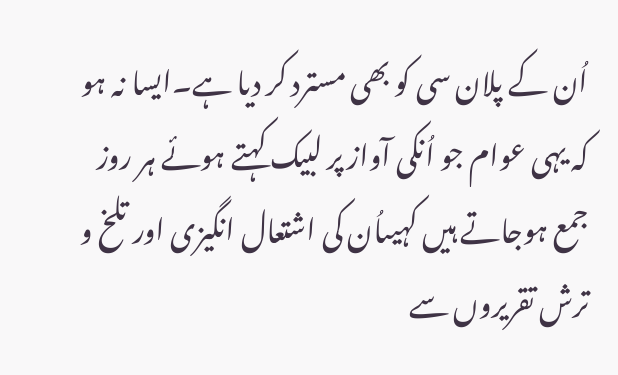اُن کے پلان سی کو بھی مسترد کر دیا ہے۔ایسا نہ ہو کہ یہی عوام جو اُنکی آواز پر لبیک کہتے ہوئے ہر روز جمع ہوجاتے ہیں کہیںاُن کی اشتعال انگیزی اور تلخ و ترش تقریروں سے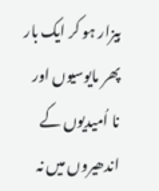بیزار ہو کر ایک بار پھر مایوسیوں اور نا اُمیدیوں کے اندھیروں میں نہ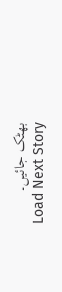بھٹک جائیں۔
Load Next Story